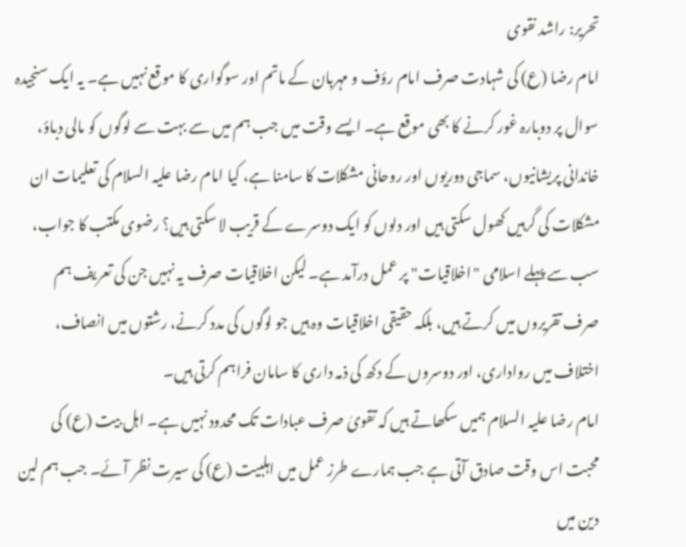تحریر: راشد نقوی
امام رضا (ع) کی شہادت صرف امام رؤف و مہربان کے ماتم اور سوگواری کا موقع نہیں ہے۔ یہ ایک سنجیدہ سوال پر دوبارہ غور کرنے کا بھی موقع ہے۔ ایسے وقت میں جب ہم میں سے بہت سے لوگوں کو مالی دباؤ، خاندانی پریشانیوں، سماجی دوریوں اور روحانی مشکلات کا سامنا ہے، کیا امام رضا علیہ السلام کی تعلیمات ان مشکلات کی گرہیں کھول سکتی ہیں اور دلوں کو ایک دوسرے کے قریب لا سکتی ہیں؟ رضوی مکتب کا جواب، سب سے پہلے اسلامی "اخلاقیات" پر عمل درآمد ہے۔ لیکن اخلاقیات صرف یہ نہیں جن کی تعریف ہم صرف تقریروں میں کرتے ہیں، بلکہ حقیقی اخلاقیات وہ ہیں جو لوگوں کی مدد کرنے، رشتوں میں انصاف، اختلاف میں رواداری، اور دوسروں کے دکھ کی ذمہ داری کا سامان فراہم کرتی ہیں۔
امام رضا علیہ السلام ہمیں سکھاتے ہیں کہ تقویٰ صرف عبادات تک محدود نہیں ہے۔ اہل بیت (ع) کی محبت اس وقت صادق آتی ہے جب ہمارے طرز عمل میں اہلبیت (ع) کی سیرت نظر آئے۔ جب ہم لین دین میں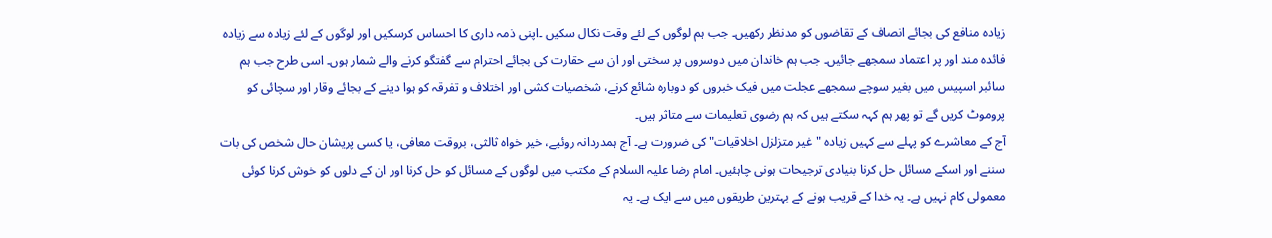زیادہ منافع کی بجائے انصاف کے تقاضوں کو مدنظر رکھیں۔ جب ہم لوگوں کے لئے وقت نکال سکیں ۔اپنی ذمہ داری کا احساس کرسکیں اور لوگوں کے لئے زیادہ سے زیادہ فائدہ مند اور پر اعتماد سمجھے جائیں۔ جب ہم خاندان میں دوسروں پر سختی اور ان سے حقارت کی بجائے احترام سے گفتگو کرنے والے شمار ہوں۔ اسی طرح جب ہم سائبر اسپیس میں بغیر سوچے سمجھے عجلت میں فیک خبروں کو دوبارہ شائع کرنے، شخصیات کشی اور اختلاف و تفرقہ کو ہوا دینے کے بجائے وقار اور سچائی کو پروموٹ کریں گے تو پھر ہم کہہ سکتے ہیں کہ ہم رضوی تعلیمات سے متاثر ہیں۔
آج کے معاشرے کو پہلے سے کہیں زیادہ "غیر متزلزل اخلاقیات" کی ضرورت ہے۔ آج ہمدردانہ روئیے، خیر خواہ ثالثی، بروقت معافی، یا کسی پریشان حال شخص کی بات سننے اور اسکے مسائل حل کرنا بنیادی ترجیحات ہونی چاہئیں۔ امام رضا علیہ السلام کے مکتب میں لوگوں کے مسائل کو حل کرنا اور ان کے دلوں کو خوش کرنا کوئی معمولی کام نہیں ہے۔ یہ خدا کے قریب ہونے کے بہترین طریقوں میں سے ایک ہے۔ یہ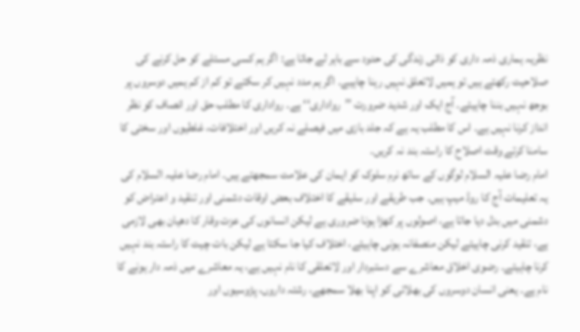نظریہ ہماری ذمہ داری کو ذاتی زندگی کی حدود سے باہر لے جاتا ہے: اگر ہم کسی مسئلے کو حل کرنے کی صلاحیت رکھتے ہیں تو ہمیں لاتعلق نہیں رہنا چاہیے۔ اگر ہم مدد نہیں کر سکتے تو کم از کم ہمیں دوسروں پر بوجھ نہیں بننا چاہیئے۔ آج ایک اور شدید ضرورت ’’رواداری‘‘ ہے۔ رواداری کا مطلب حق اور انصاف کو نظر انداز کرنا نہیں ہے۔ اس کا مطلب یہ ہے کہ جلد بازی میں فیصلے نہ کریں اور اختلافات، غلطیوں اور سختی کا سامنا کرتے وقت اصلاح کا راستہ بند نہ کریں۔
امام رضا علیہ السلام لوگوں کے ساتھ نرم سلوک کو ایمان کی علامت سمجھتے ہیں۔ امام رضا علیہ السلام کی یہ تعلیمات آج کا روڈ میپ ہیں۔ جب طریقے اور سلیقے کا اختلاف بعض اوقات دشمنی اور تنقید و اعتراض کو دشمنی میں بدل دیا جاتا ہے، اصولوں پر کھڑا ہونا ضروری ہے لیکن انسانوں کی عزت وقار کا دھیان بھی لازمی ہے، تنقید کرنی چاہیئے لیکن منصفانہ ہونی چاہیئے، اختلاف کیا جا سکتا ہے لیکن بات چیت کا راستہ بند نہیں کرنا چاہیئے۔ رضوی اخلاق معاشرے سے دستبردار اور لاتعلقی کا نام نہیں ہے، یہ معاشرے میں ذمہ دار ہونے کا نام ہے۔ یعنی انسان دوسروں کی بھلائی کو اپنا بھلا سمجھے، رشتہ داروں، پڑوسیوں اور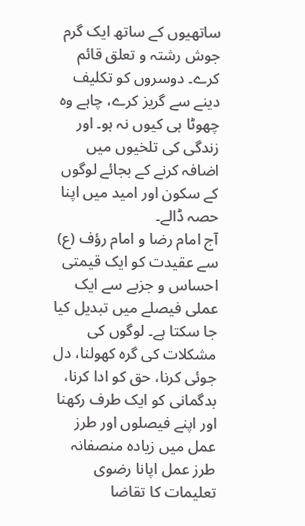ساتھیوں کے ساتھ ایک گرم جوش رشتہ و تعلق قائم کرے۔ دوسروں کو تکلیف دینے سے گریز کرے، چاہے وہ چھوٹا ہی کیوں نہ ہو۔ اور زندگی کی تلخیوں میں اضافہ کرنے کے بجائے لوگوں کے سکون اور امید میں اپنا حصہ ڈالے۔
آج امام رضا و امام رؤف (ع) سے عقیدت کو ایک قیمتی احساس و جزبے سے ایک عملی فیصلے میں تبدیل کیا جا سکتا ہے۔ لوگوں کی مشکلات کی گرہ کھولنا، دل جوئی کرنا، حق کو ادا کرنا، بدگمانی کو ایک طرف رکھنا اور اپنے فیصلوں اور طرز عمل میں زیادہ منصفانہ طرز عمل اپانا رضوی تعلیمات کا تقاضا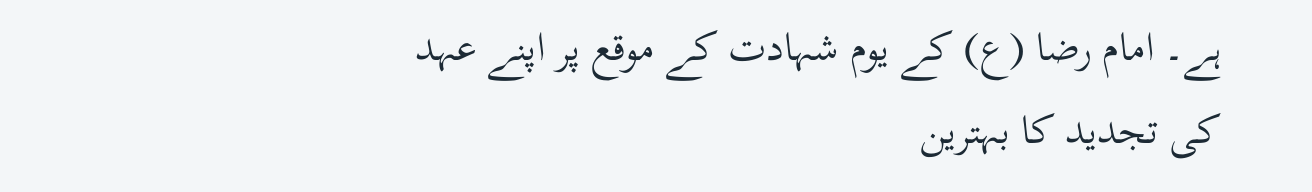ہے۔ امام رضا (ع) کے یوم شہادت کے موقع پر اپنے عہد کی تجدید کا بہترین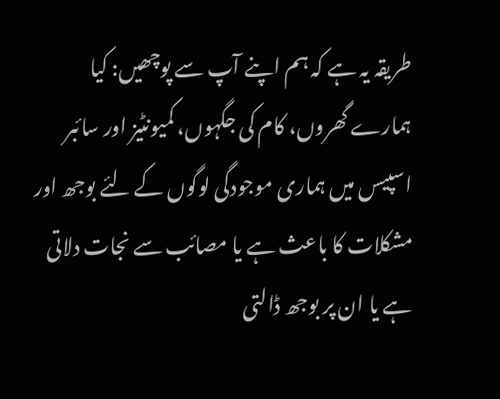طریقہ یہ ہے کہ ہم اپنے آپ سے پوچھیں: کیا ہمارے گھروں، کام کی جگہوں، کمیونٹیز اور سائبر اسپیس میں ہماری موجودگی لوگوں کے لئے بوجھ اور مشکلات کا باعث ہے یا مصائب سے نجات دلاتی ہے یا ان پر بوجھ ڈالتی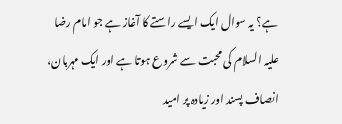ہے؟ یہ سوال ایک ایسے راستے کا آغاز ہے جو امام رضا علیہ السلام کی محبت سے شروع ہوتا ہے اور ایک مہربان، انصاف پسند اور زیادہ پر امید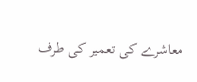معاشرے کی تعمیر کی طرف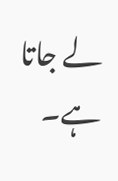لے جاتا ہے۔